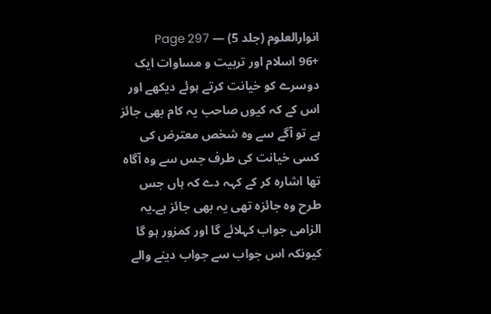انوارالعلوم (جلد 5) — Page 297
+96 اسلام اور تربیت و مساوات ایک دوسرے کو خیانت کرتے ہوئے دیکھے اور اس کے کہ کیوں صاحب یہ کام بھی جائز ہے تو آگے سے وہ شخص معترض کی کسی خیانت کی طرف جس سے وہ آگاہ تھا اشارہ کر کے کہہ دے کہ ہاں جس طرح وہ جائزہ تھی یہ بھی جائز ہے۔یہ الزامی جواب کہلائے گا اور کمزور ہو گا کیونکہ اس جواب سے جواب دینے والے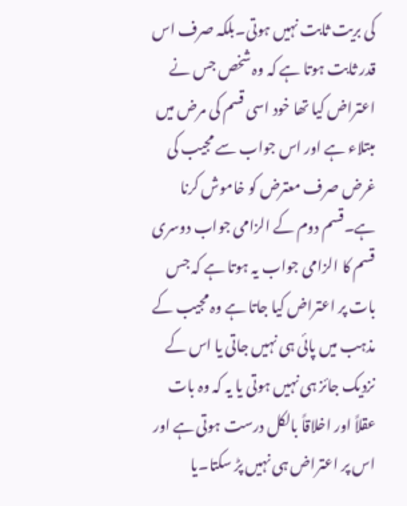کی بریت ثابت نہیں ہوتی۔بلکہ صرف اس قدر ثابت ہوتا ہے کہ وہ شخص جس نے اعتراض کیا تھا خود اسی قسم کی مرض میں مبتلاء ہے اور اس جواب سے مجیب کی غرض صرف معترض کو خاموش کرنا ہے۔قسم دوم کے الزامی جواب دوسری قسم کا الزامی جواب یہ ہوتا ہے کہ جس بات پر اعتراض کیا جاتا ہے وہ مجیب کے مذہب میں پائی ہی نہیں جاتی یا اس کے نزدیک جائز ہی نہیں ہوتی یا یہ کہ وہ بات عقلاً اور اخلاقاً بالکل درست ہوتی ہے اور اس پر اعتراض ہی نہیں پڑ سکتا۔یا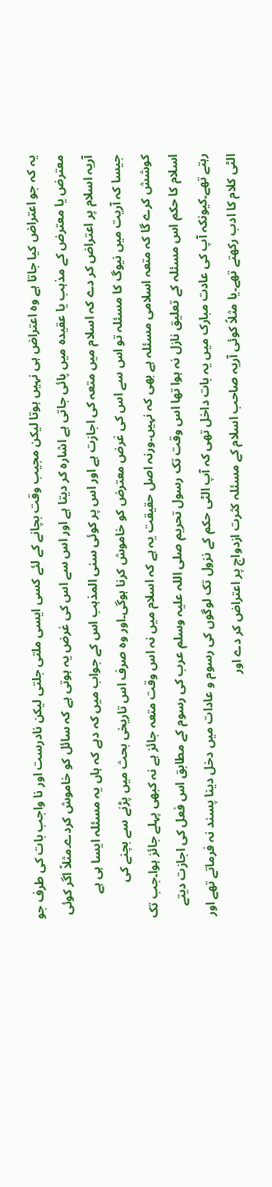یہ کہ جو اعتراض کیا جاتا ہے وہ اعتراض ہی نہیں ہوتا لیکن مجیب وقت بچانے کے لئے کسی ایسی ملتی جلتی لیکن نادرست اور نا واجب بات کی طرف جو معترض یا معترض کے مذہب یا عقیدہ میں پائی جاتی ہے اشارہ کر دیتا ہے اور اس سے اس کی غرض یہ ہوتی ہے کہ سائل کو خاموش کردے۔مثلاً اگر کوئی آریہ اسلام پر اعتراض کر دے کہ اسلام میں متعہ کی اجازت ہے اور اس پر کوئی سنی المذہب اس کے جواب میں کہ دہے کہ ہاں یہ مسئلہ ایسا ہی ہے جیسا کہ آریت میں نیوگ کا مسئلہ تو اس سے اس کی غرض معترض کو خاموش کرنا ہوگی۔اور وہ صرف اس تاریخی بحث میں پڑنے سے بچنے کی کوشش کرے گا کہ متعہ اسلامی مسئلہ ہے بھی کہ نہیں۔ورنہ اصل حقیقت یہ ہے کہ اسلام میں نہ اس وقت متعہ جائز ہے نہ کبھی پہلے جائز ہوا۔جب تک اسلام کا حکم اس مسئلہ کے تعلیق نازل نہ ہوا تھا اس وقت تک رسول تحریم صلی اللہ علیہ وسلم عرب کی رسوم کے مطابق اس فعل کی اجازت دیتے رہتے تھے۔کیونکہ آپ کی عادت مبارک میں یہ بات داخل تھی کہ آپ الٹی حکم کے نزول تک لوگوں کی رسوم و عادات میں دخل دینا پسند نہ فرماتے تھے اور الٹی کلام کا ادب رکھتے تھے۔یا مثلاً کوئی آریہ صاحب اسلام کے مسئلہ کثرت ازدواج پر اعتراض کر دے اور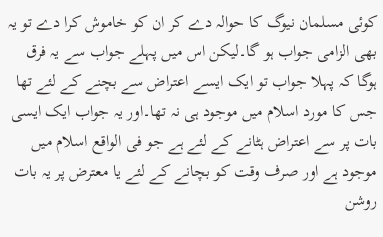کوئی مسلمان نیوگ کا حوالہ دے کر ان کو خاموش کرا دے تو یہ بھی الزامی جواب ہو گا۔لیکن اس میں پہلے جواب سے یہ فرق ہوگا کہ پہلا جواب تو ایک ایسے اعتراض سے بچنے کے لئے تھا جس کا مورد اسلام میں موجود ہی نہ تھا۔اور یہ جواب ایک ایسی بات پر سے اعتراض ہٹانے کے لئے ہے جو فی الواقع اسلام میں موجود ہے اور صرف وقت کو بچانے کے لئے یا معترض پر یہ بات روشن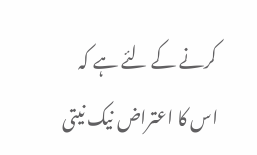کرنے کے لئے ہے کہ اس کا اعتراض نیک نیتی